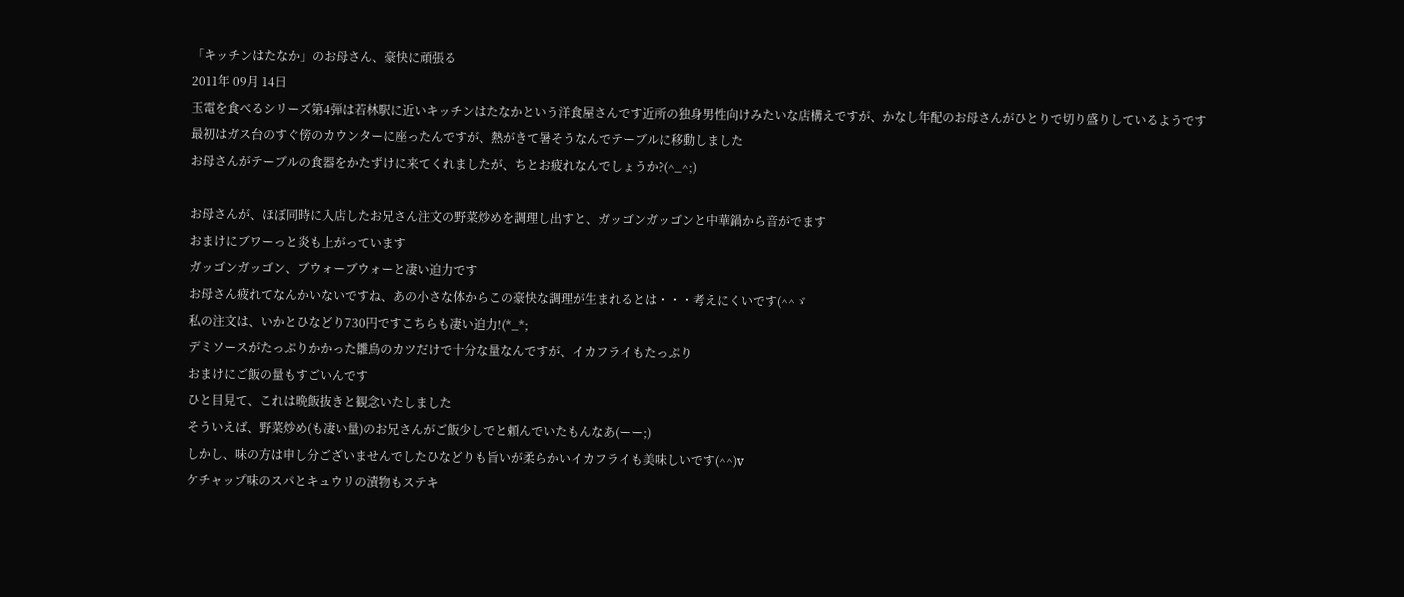「キッチンはたなか」のお母さん、豪快に頑張る
2011年 09月 14日
玉電を食べるシリーズ第4弾は若林駅に近いキッチンはたなかという洋食屋さんです近所の独身男性向けみたいな店構えですが、かなし年配のお母さんがひとりで切り盛りしているようです
最初はガス台のすぐ傍のカウンターに座ったんですが、熱がきて暑そうなんでテーブルに移動しました
お母さんがテーブルの食器をかたずけに来てくれましたが、ちとお疲れなんでしょうか?(^_^;)

お母さんが、ほぼ同時に入店したお兄さん注文の野菜炒めを調理し出すと、ガッゴンガッゴンと中華鍋から音がでます
おまけにブワーっと炎も上がっています
ガッゴンガッゴン、ブウォーブウォーと凄い迫力です
お母さん疲れてなんかいないですね、あの小さな体からこの豪快な調理が生まれるとは・・・考えにくいです(^^ゞ
私の注文は、いかとひなどり730円ですこちらも凄い迫力!(*_*;
デミソースがたっぷりかかった雛鳥のカツだけで十分な量なんですが、イカフライもたっぷり
おまけにご飯の量もすごいんです
ひと目見て、これは晩飯抜きと観念いたしました
そういえば、野菜炒め(も凄い量)のお兄さんがご飯少しでと頼んでいたもんなあ(ーー;)
しかし、味の方は申し分ございませんでしたひなどりも旨いが柔らかいイカフライも美味しいです(^^)v
ケチャップ味のスパとキュウリの漬物もステキ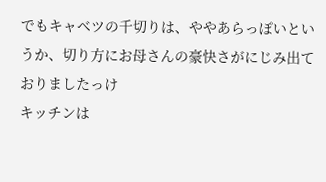でもキャベツの千切りは、ややあらっぽいというか、切り方にお母さんの豪快さがにじみ出ておりましたっけ
キッチンは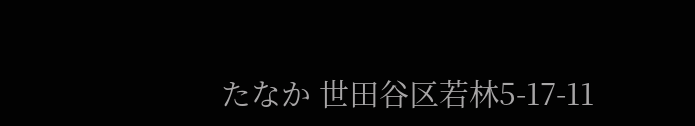たなか 世田谷区若林5-17-11